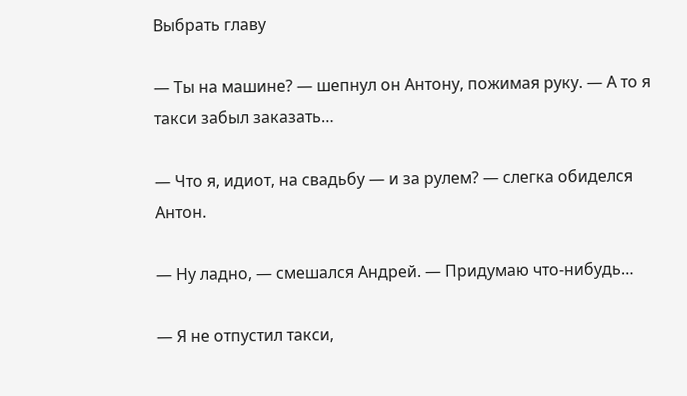Выбрать главу

— Ты на машине? — шепнул он Антону, пожимая руку. — А то я такси забыл заказать…

— Что я, идиот, на свадьбу — и за рулем? — слегка обиделся Антон.

— Ну ладно, — смешался Андрей. — Придумаю что-нибудь…

— Я не отпустил такси,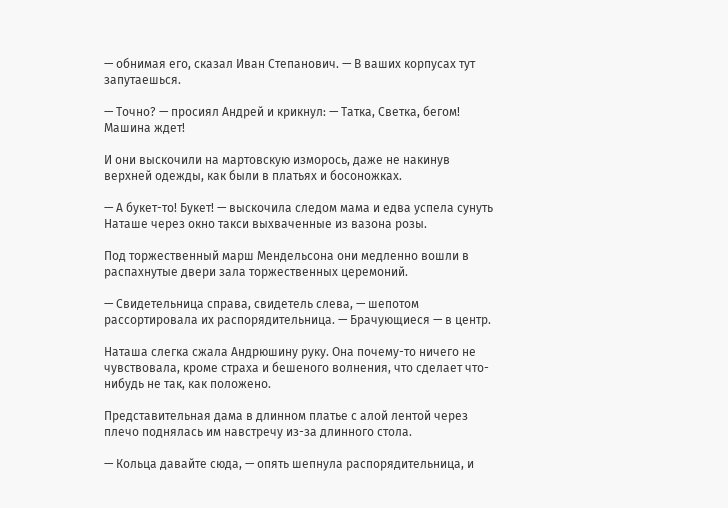— обнимая его, сказал Иван Степанович. — В ваших корпусах тут запутаешься.

— Точно? — просиял Андрей и крикнул: — Татка, Светка, бегом! Машина ждет!

И они выскочили на мартовскую изморось, даже не накинув верхней одежды, как были в платьях и босоножках.

— А букет-то! Букет! — выскочила следом мама и едва успела сунуть Наташе через окно такси выхваченные из вазона розы.

Под торжественный марш Мендельсона они медленно вошли в распахнутые двери зала торжественных церемоний.

— Свидетельница справа, свидетель слева, — шепотом рассортировала их распорядительница. — Брачующиеся — в центр.

Наташа слегка сжала Андрюшину руку. Она почему-то ничего не чувствовала, кроме страха и бешеного волнения, что сделает что-нибудь не так, как положено.

Представительная дама в длинном платье с алой лентой через плечо поднялась им навстречу из-за длинного стола.

— Кольца давайте сюда, — опять шепнула распорядительница, и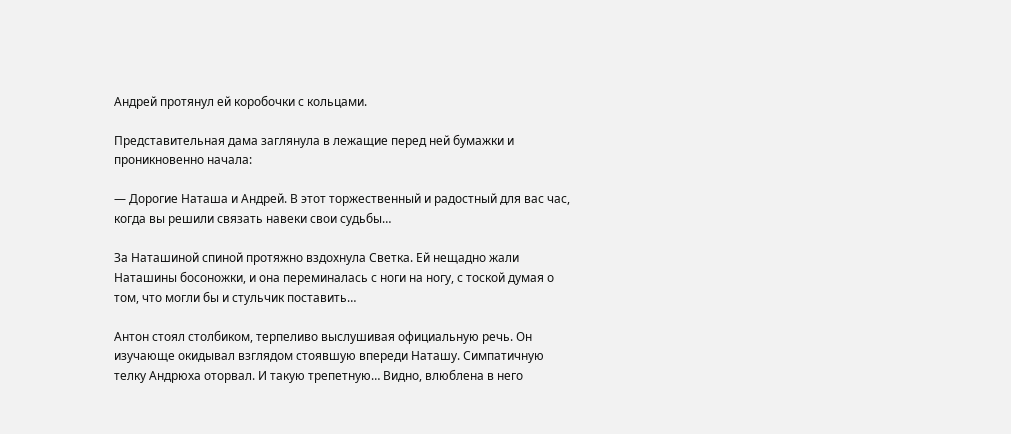Андрей протянул ей коробочки с кольцами.

Представительная дама заглянула в лежащие перед ней бумажки и проникновенно начала:

— Дорогие Наташа и Андрей. В этот торжественный и радостный для вас час, когда вы решили связать навеки свои судьбы…

За Наташиной спиной протяжно вздохнула Светка. Ей нещадно жали Наташины босоножки, и она переминалась с ноги на ногу, с тоской думая о том, что могли бы и стульчик поставить…

Антон стоял столбиком, терпеливо выслушивая официальную речь. Он изучающе окидывал взглядом стоявшую впереди Наташу. Симпатичную телку Андрюха оторвал. И такую трепетную… Видно, влюблена в него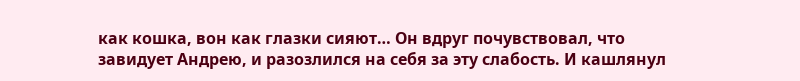как кошка, вон как глазки сияют… Он вдруг почувствовал, что завидует Андрею, и разозлился на себя за эту слабость. И кашлянул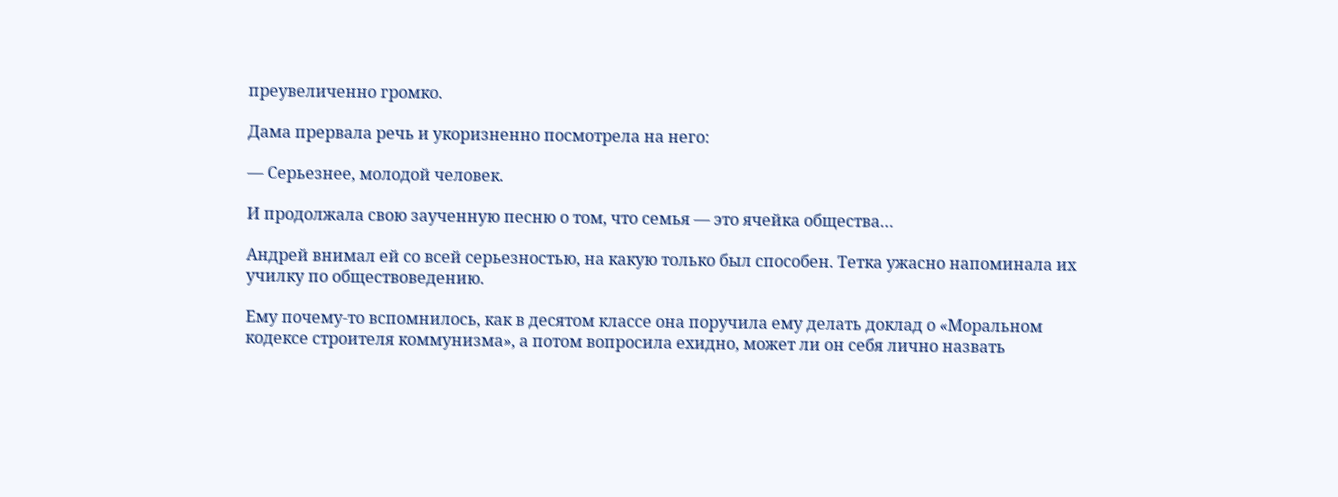преувеличенно громко.

Дама прервала речь и укоризненно посмотрела на него:

— Серьезнее, молодой человек.

И продолжала свою заученную песню о том, что семья — это ячейка общества…

Андрей внимал ей со всей серьезностью, на какую только был способен. Тетка ужасно напоминала их училку по обществоведению.

Ему почему-то вспомнилось, как в десятом классе она поручила ему делать доклад о «Моральном кодексе строителя коммунизма», а потом вопросила ехидно, может ли он себя лично назвать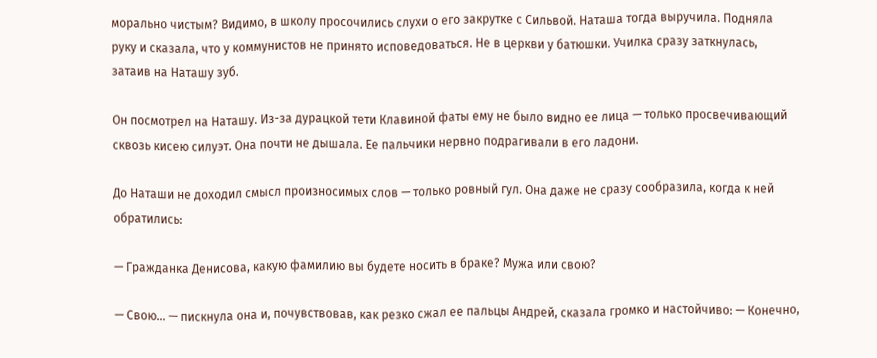морально чистым? Видимо, в школу просочились слухи о его закрутке с Сильвой. Наташа тогда выручила. Подняла руку и сказала, что у коммунистов не принято исповедоваться. Не в церкви у батюшки. Училка сразу заткнулась, затаив на Наташу зуб.

Он посмотрел на Наташу. Из-за дурацкой тети Клавиной фаты ему не было видно ее лица — только просвечивающий сквозь кисею силуэт. Она почти не дышала. Ее пальчики нервно подрагивали в его ладони.

До Наташи не доходил смысл произносимых слов — только ровный гул. Она даже не сразу сообразила, когда к ней обратились:

— Гражданка Денисова, какую фамилию вы будете носить в браке? Мужа или свою?

— Свою… — пискнула она и, почувствовав, как резко сжал ее пальцы Андрей, сказала громко и настойчиво: — Конечно,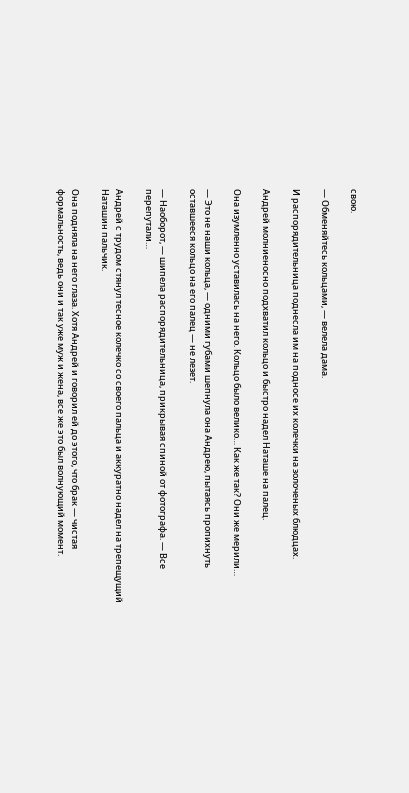свою.

— Обменяйтесь кольцами, — велела дама.

И распорядительница поднесла им на подносе их колечки на золоченых блюдцах.

Андрей молниеносно подхватил кольцо и быстро надел Наташе на палец.

Она изумленно уставилась на него. Кольцо было велико… Как же так? Они же мерили…

— Это не наши кольца, — одними губами шепнула она Андрею, пытаясь пропихнуть оставшееся кольцо на его палец — не лезет.

— Наоборот, — шипела распорядительница, прикрывая спиной от фотографа. — Все перепутали…

Андрей с трудом стянул тесное колечко со своего пальца и аккуратно надел на трепещущий Наташин пальчик.

Она подняла на него глаза. Хотя Андрей и говорил ей до этого, что брак — чистая формальность, ведь они и так уже муж и жена, все же это был волнующий момент.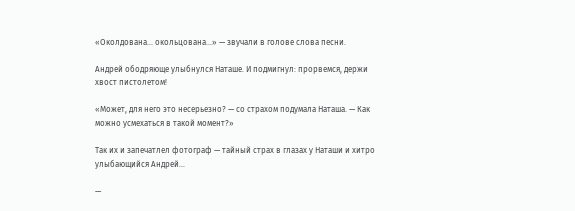«Околдована… окольцована…» — звучали в голове слова песни.

Андрей ободряюще улыбнулся Наташе. И подмигнул: прорвемся, держи хвост пистолетом!

«Может, для него это несерьезно? — со страхом подумала Наташа. — Как можно усмехаться в такой момент?»

Так их и запечатлел фотограф — тайный страх в глазах у Наташи и хитро улыбающийся Андрей…

—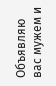Объявляю вас мужем и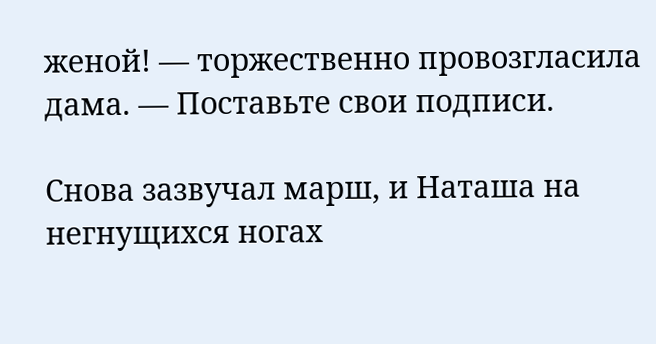женой! — торжественно провозгласила дама. — Поставьте свои подписи.

Снова зазвучал марш, и Наташа на негнущихся ногах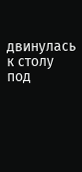двинулась к столу под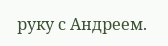руку с Андреем.